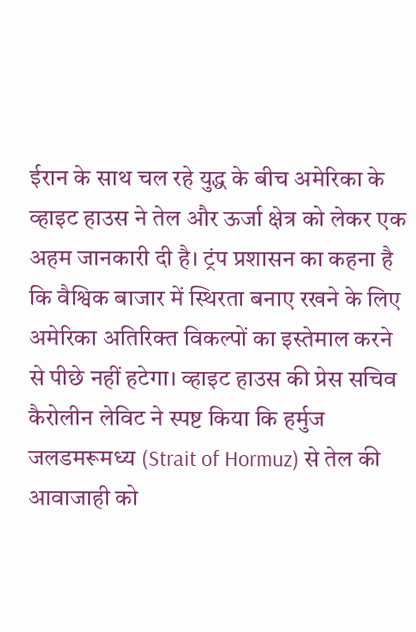ईरान के साथ चल रहे युद्ध के बीच अमेरिका के व्हाइट हाउस ने तेल और ऊर्जा क्षेत्र को लेकर एक अहम जानकारी दी है। ट्रंप प्रशासन का कहना है कि वैश्विक बाजार में स्थिरता बनाए रखने के लिए अमेरिका अतिरिक्त विकल्पों का इस्तेमाल करने से पीछे नहीं हटेगा। व्हाइट हाउस की प्रेस सचिव कैरोलीन लेविट ने स्पष्ट किया कि हर्मुज जलडमरूमध्य (Strait of Hormuz) से तेल की आवाजाही को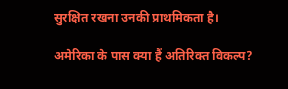सुरक्षित रखना उनकी प्राथमिकता है।

अमेरिका के पास क्या हैं अतिरिक्त विकल्प?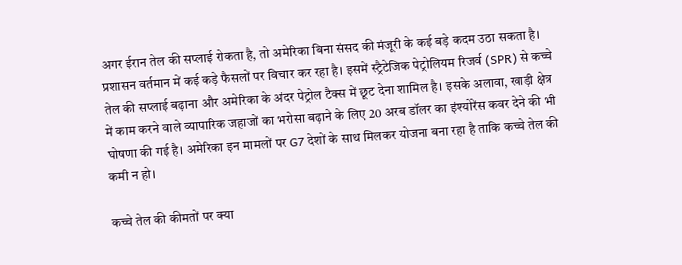अगर ईरान तेल की सप्लाई रोकता है, तो अमेरिका बिना संसद की मंजूरी के कई बड़े कदम उठा सकता है। प्रशासन वर्तमान में कई कड़े फैसलों पर विचार कर रहा है। इसमें स्ट्रैटेजिक पेट्रोलियम रिजर्व (SPR) से कच्चे तेल की सप्लाई बढ़ाना और अमेरिका के अंदर पेट्रोल टैक्स में छूट देना शामिल है। इसके अलावा, खाड़ी क्षेत्र में काम करने वाले व्यापारिक जहाजों का भरोसा बढ़ाने के लिए 20 अरब डॉलर का इंश्योरेंस कवर देने की भी घोषणा की गई है। अमेरिका इन मामलों पर G7 देशों के साथ मिलकर योजना बना रहा है ताकि कच्चे तेल की कमी न हो।

कच्चे तेल की कीमतों पर क्या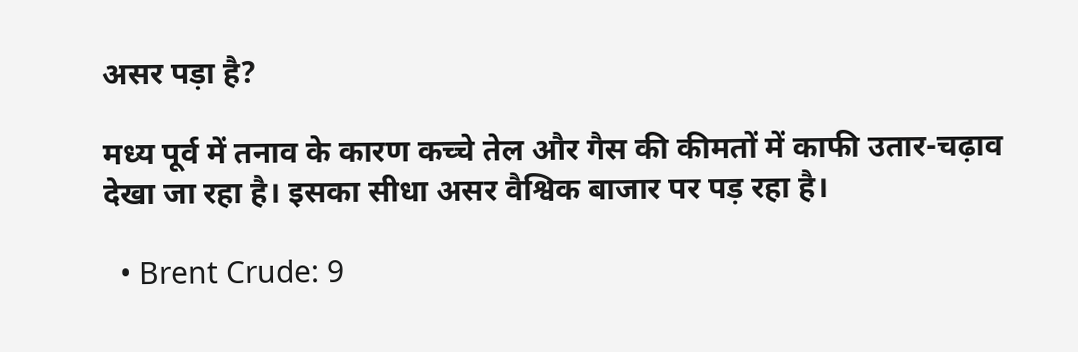असर पड़ा है?

मध्य पूर्व में तनाव के कारण कच्चे तेल और गैस की कीमतों में काफी उतार-चढ़ाव देखा जा रहा है। इसका सीधा असर वैश्विक बाजार पर पड़ रहा है।

  • Brent Crude: 9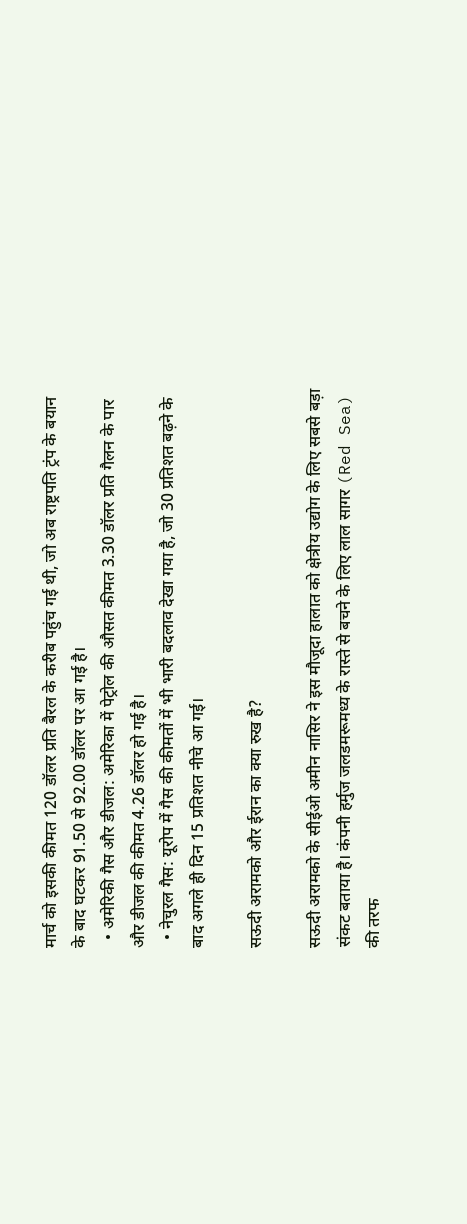मार्च को इसकी कीमत 120 डॉलर प्रति बैरल के करीब पहुंच गई थी, जो अब राष्ट्रपति ट्रंप के बयान के बाद घटकर 91.50 से 92.00 डॉलर पर आ गई है।
  • अमेरिकी गैस और डीजल: अमेरिका में पेट्रोल की औसत कीमत 3.30 डॉलर प्रति गैलन के पार और डीजल की कीमत 4.26 डॉलर हो गई है।
  • नेचुरल गैस: यूरोप में गैस की कीमतों में भी भारी बदलाव देखा गया है, जो 30 प्रतिशत बढ़ने के बाद अगले ही दिन 15 प्रतिशत नीचे आ गई।

सऊदी अरामको और ईरान का क्या रुख है?

सऊदी अरामको के सीईओ अमीन नासिर ने इस मौजूदा हालात को क्षेत्रीय उद्योग के लिए सबसे बड़ा संकट बताया है। कंपनी हर्मुज जलडमरूमध्य के रास्ते से बचने के लिए लाल सागर (Red Sea) की तरफ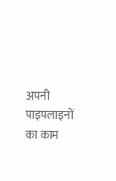अपनी पाइपलाइनों का काम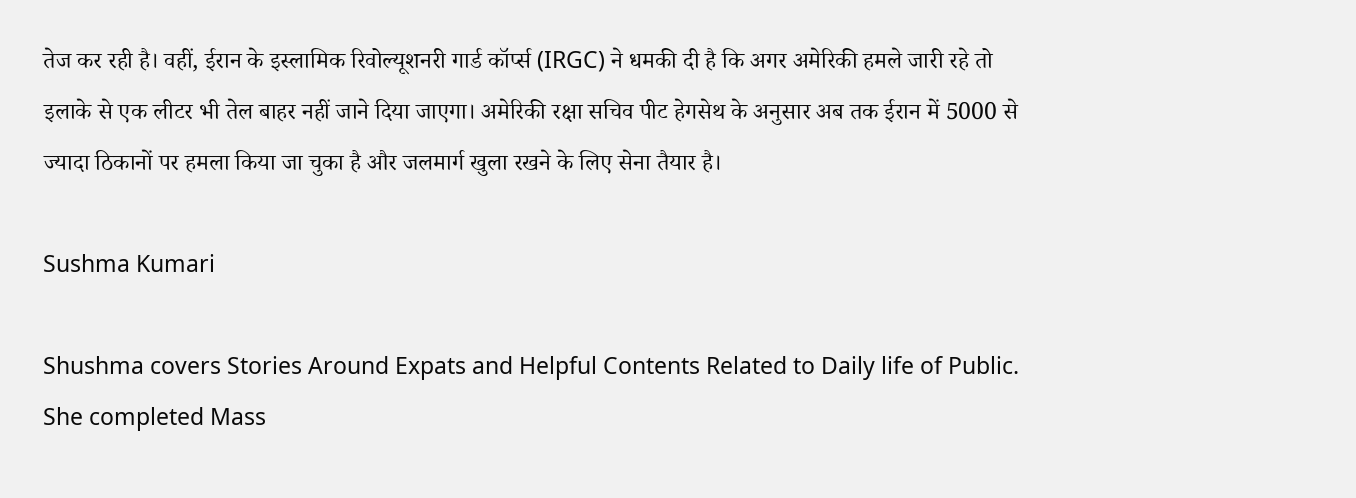तेज कर रही है। वहीं, ईरान के इस्लामिक रिवोल्यूशनरी गार्ड कॉर्प्स (IRGC) ने धमकी दी है कि अगर अमेरिकी हमले जारी रहे तो इलाके से एक लीटर भी तेल बाहर नहीं जाने दिया जाएगा। अमेरिकी रक्षा सचिव पीट हेगसेथ के अनुसार अब तक ईरान में 5000 से ज्यादा ठिकानों पर हमला किया जा चुका है और जलमार्ग खुला रखने के लिए सेना तैयार है।

Sushma Kumari

Shushma covers Stories Around Expats and Helpful Contents Related to Daily life of Public. She completed Mass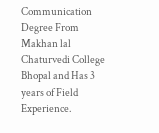Communication Degree From Makhan lal Chaturvedi College Bhopal and Has 3 years of Field Experience.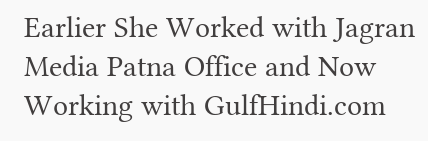Earlier She Worked with Jagran Media Patna Office and Now Working with GulfHindi.com